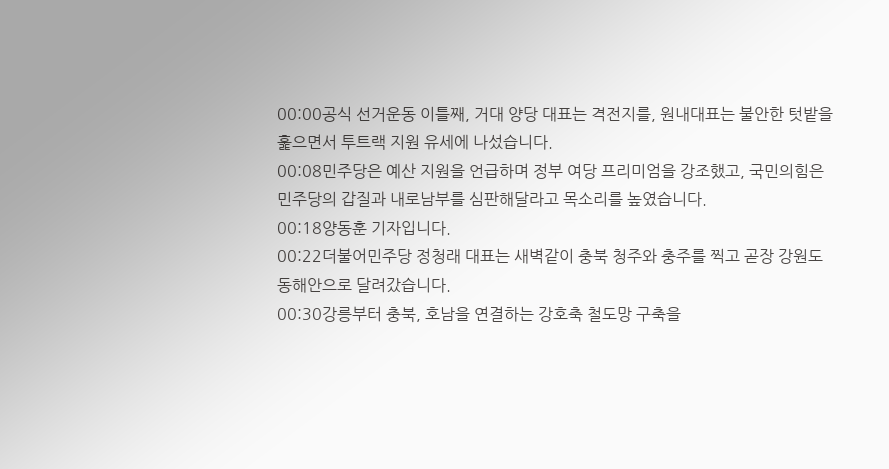00:00공식 선거운동 이틀째, 거대 양당 대표는 격전지를, 원내대표는 불안한 텃밭을 훑으면서 투트랙 지원 유세에 나섰습니다.
00:08민주당은 예산 지원을 언급하며 정부 여당 프리미엄을 강조했고, 국민의힘은 민주당의 갑질과 내로남부를 심판해달라고 목소리를 높였습니다.
00:18양동훈 기자입니다.
00:22더불어민주당 정청래 대표는 새벽같이 충북 청주와 충주를 찍고 곧장 강원도 동해안으로 달려갔습니다.
00:30강릉부터 충북, 호남을 연결하는 강호축 철도망 구축을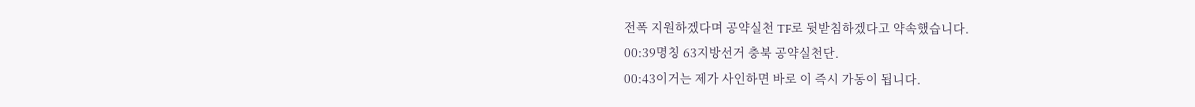전폭 지원하겠다며 공약실천 TF로 뒷받침하겠다고 약속했습니다.
00:39명칭 63지방선거 충북 공약실천단.
00:43이거는 제가 사인하면 바로 이 즉시 가동이 됩니다.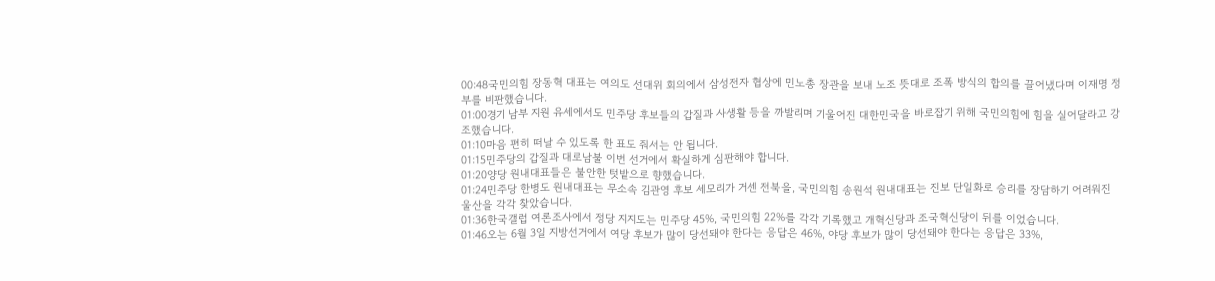00:48국민의힘 장동혁 대표는 여의도 선대위 회의에서 삼성전자 협상에 민노총 장관을 보내 노조 뜻대로 조폭 방식의 합의를 끌어냈다며 이재명 정부를 비판했습니다.
01:00경기 남부 지원 유세에서도 민주당 후보들의 갑질과 사생활 등을 까발리며 기울어진 대한민국을 바로잡기 위해 국민의힘에 힘을 실어달라고 강조했습니다.
01:10마음 편히 떠날 수 있도록 한 표도 줘서는 안 됩니다.
01:15민주당의 갑질과 대로남불 이번 선거에서 확실하게 심판해야 합니다.
01:20양당 원내대표들은 불안한 텃밭으로 향했습니다.
01:24민주당 한병도 원내대표는 무소속 김관영 후보 세모리가 거센 전북을, 국민의힘 송원석 원내대표는 진보 단일화로 승리를 장담하기 어려워진 울산을 각각 찾았습니다.
01:36한국갤럽 여론조사에서 정당 지지도는 민주당 45%, 국민의힘 22%를 각각 기록했고 개혁신당과 조국혁신당이 뒤를 이었습니다.
01:46오는 6월 3일 지방선거에서 여당 후보가 많이 당선돼야 한다는 응답은 46%, 야당 후보가 많이 당선돼야 한다는 응답은 33%,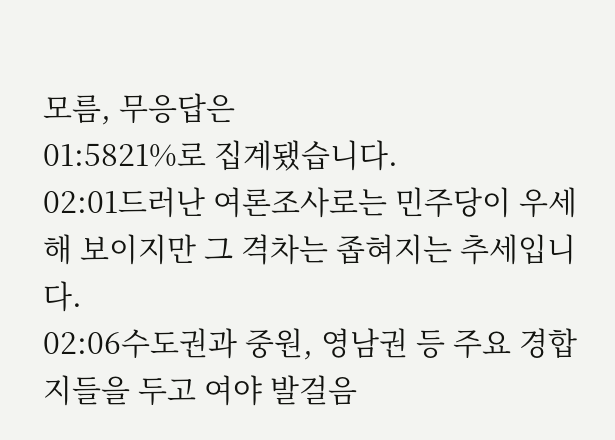모름, 무응답은
01:5821%로 집계됐습니다.
02:01드러난 여론조사로는 민주당이 우세해 보이지만 그 격차는 좁혀지는 추세입니다.
02:06수도권과 중원, 영남권 등 주요 경합지들을 두고 여야 발걸음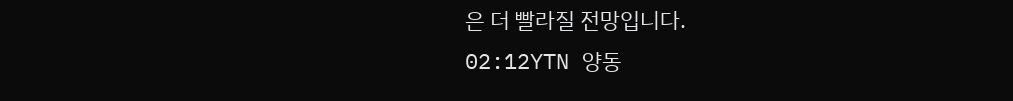은 더 빨라질 전망입니다.
02:12YTN 양동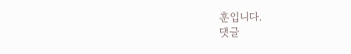훈입니다.
댓글